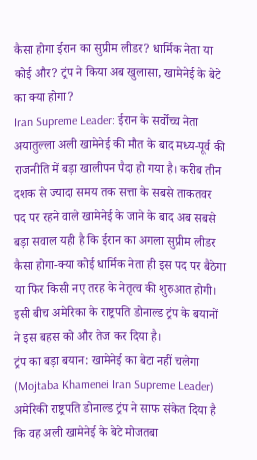कैसा होगा ईरान का सुप्रीम लीडर? धार्मिक नेता या कोई और? ट्रंप ने किया अब खुलासा, खामेनेई के बेटे का क्या होगा?
Iran Supreme Leader: ईरान के सर्वोच्च नेता अयातुल्ला अली खामेनेई की मौत के बाद मध्य-पूर्व की राजनीति में बड़ा खालीपन पैदा हो गया है। करीब तीन दशक से ज्यादा समय तक सत्ता के सबसे ताकतवर पद पर रहने वाले खामेनेई के जाने के बाद अब सबसे बड़ा सवाल यही है कि ईरान का अगला सुप्रीम लीडर कैसा होगा-क्या कोई धार्मिक नेता ही इस पद पर बैठेगा या फिर किसी नए तरह के नेतृत्व की शुरुआत होगी। इसी बीच अमेरिका के राष्ट्रपति डोनाल्ड ट्रंप के बयानों ने इस बहस को और तेज कर दिया है।
ट्रंप का बड़ा बयान: खामेनेई का बेटा नहीं चलेगा (Mojtaba Khamenei Iran Supreme Leader)
अमेरिकी राष्ट्रपति डोनाल्ड ट्रंप ने साफ संकेत दिया है कि वह अली खामेनेई के बेटे मोजतबा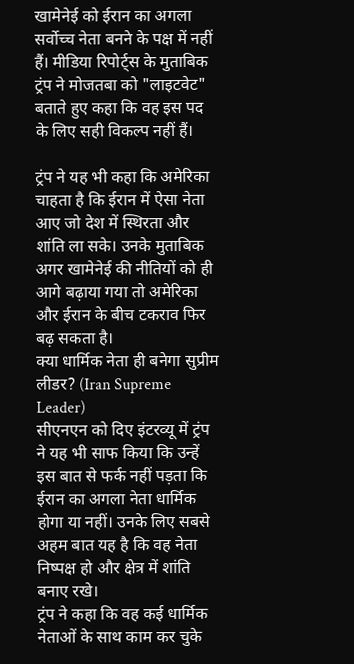खामेनेई को ईरान का अगला सर्वोच्च नेता बनने के पक्ष में नहीं हैं। मीडिया रिपोर्ट्स के मुताबिक ट्रंप ने मोजतबा को "लाइटवेट" बताते हुए कहा कि वह इस पद के लिए सही विकल्प नहीं हैं।

ट्रंप ने यह भी कहा कि अमेरिका चाहता है कि ईरान में ऐसा नेता आए जो देश में स्थिरता और शांति ला सके। उनके मुताबिक अगर खामेनेई की नीतियों को ही आगे बढ़ाया गया तो अमेरिका और ईरान के बीच टकराव फिर बढ़ सकता है।
क्या धार्मिक नेता ही बनेगा सुप्रीम लीडर? (Iran Supreme Leader)
सीएनएन को दिए इंटरव्यू में ट्रंप ने यह भी साफ किया कि उन्हें इस बात से फर्क नहीं पड़ता कि ईरान का अगला नेता धार्मिक होगा या नहीं। उनके लिए सबसे अहम बात यह है कि वह नेता निष्पक्ष हो और क्षेत्र में शांति बनाए रखे।
ट्रंप ने कहा कि वह कई धार्मिक नेताओं के साथ काम कर चुके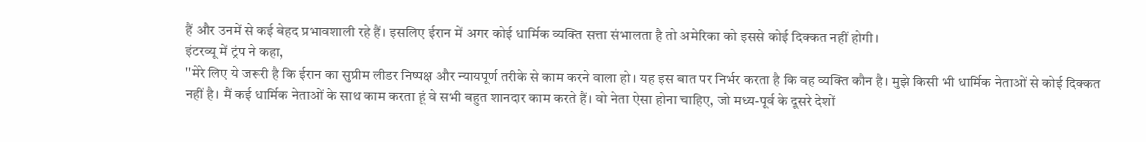हैं और उनमें से कई बेहद प्रभावशाली रहे हैं। इसलिए ईरान में अगर कोई धार्मिक व्यक्ति सत्ता संभालता है तो अमेरिका को इससे कोई दिक्कत नहीं होगी।
इंटरव्यू में ट्रंप ने कहा,
''मेरे लिए ये जरूरी है कि ईरान का सुप्रीम लीडर निष्पक्ष और न्यायपूर्ण तरीके से काम करने वाला हो। यह इस बात पर निर्भर करता है कि वह व्यक्ति कौन है। मुझे किसी भी धार्मिक नेताओं से कोई दिक्कत नहीं है। मैं कई धार्मिक नेताओं के साथ काम करता हूं वे सभी बहुत शानदार काम करते हैं। वो नेता ऐसा होना चाहिए, जो मध्य-पूर्व के दूसरे देशों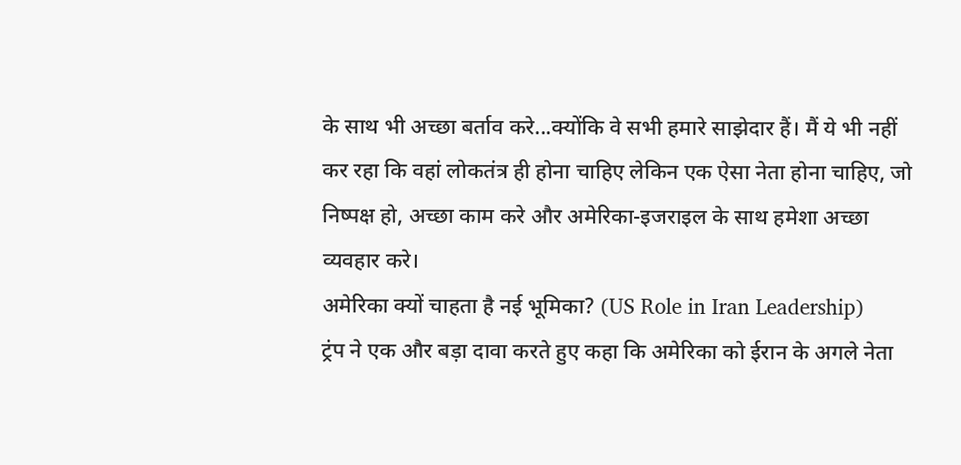के साथ भी अच्छा बर्ताव करे...क्योंकि वे सभी हमारे साझेदार हैं। मैं ये भी नहीं कर रहा कि वहां लोकतंत्र ही होना चाहिए लेकिन एक ऐसा नेता होना चाहिए, जो निष्पक्ष हो, अच्छा काम करे और अमेरिका-इजराइल के साथ हमेशा अच्छा व्यवहार करे।
अमेरिका क्यों चाहता है नई भूमिका? (US Role in Iran Leadership)
ट्रंप ने एक और बड़ा दावा करते हुए कहा कि अमेरिका को ईरान के अगले नेता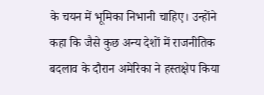के चयन में भूमिका निभानी चाहिए। उन्होंने कहा कि जैसे कुछ अन्य देशों में राजनीतिक बदलाव के दौरान अमेरिका ने हस्तक्षेप किया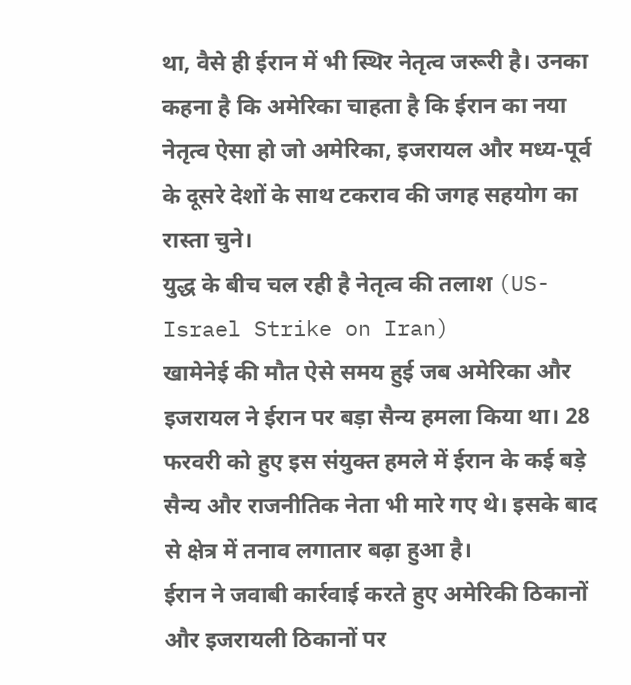था, वैसे ही ईरान में भी स्थिर नेतृत्व जरूरी है। उनका कहना है कि अमेरिका चाहता है कि ईरान का नया नेतृत्व ऐसा हो जो अमेरिका, इजरायल और मध्य-पूर्व के दूसरे देशों के साथ टकराव की जगह सहयोग का रास्ता चुने।
युद्ध के बीच चल रही है नेतृत्व की तलाश (US-Israel Strike on Iran)
खामेनेई की मौत ऐसे समय हुई जब अमेरिका और इजरायल ने ईरान पर बड़ा सैन्य हमला किया था। 28 फरवरी को हुए इस संयुक्त हमले में ईरान के कई बड़े सैन्य और राजनीतिक नेता भी मारे गए थे। इसके बाद से क्षेत्र में तनाव लगातार बढ़ा हुआ है।
ईरान ने जवाबी कार्रवाई करते हुए अमेरिकी ठिकानों और इजरायली ठिकानों पर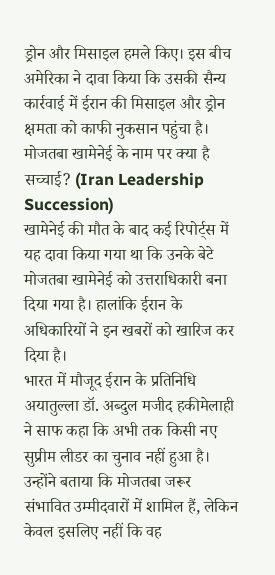ड्रोन और मिसाइल हमले किए। इस बीच अमेरिका ने दावा किया कि उसकी सैन्य कार्रवाई में ईरान की मिसाइल और ड्रोन क्षमता को काफी नुकसान पहुंचा है।
मोजतबा खामेनेई के नाम पर क्या है सच्चाई? (Iran Leadership Succession)
खामेनेई की मौत के बाद कई रिपोर्ट्स में यह दावा किया गया था कि उनके बेटे मोजतबा खामेनेई को उत्तराधिकारी बना दिया गया है। हालांकि ईरान के अधिकारियों ने इन खबरों को खारिज कर दिया है।
भारत में मौजूद ईरान के प्रतिनिधि अयातुल्ला डॉ. अब्दुल मजीद हकीमेलाही ने साफ कहा कि अभी तक किसी नए सुप्रीम लीडर का चुनाव नहीं हुआ है। उन्होंने बताया कि मोजतबा जरूर संभावित उम्मीदवारों में शामिल हैं, लेकिन केवल इसलिए नहीं कि वह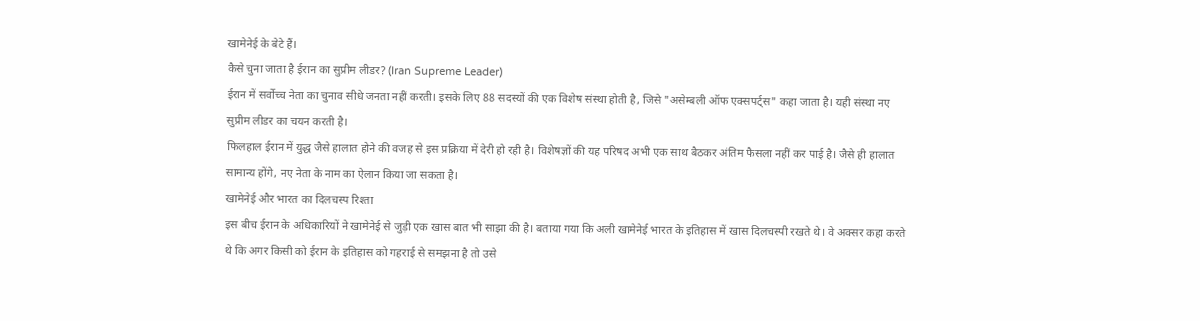खामेनेई के बेटे हैं।
कैसे चुना जाता है ईरान का सुप्रीम लीडर? (Iran Supreme Leader)
ईरान में सर्वोच्च नेता का चुनाव सीधे जनता नहीं करती। इसके लिए 88 सदस्यों की एक विशेष संस्था होती है, जिसे "असेम्बली ऑफ एक्सपर्ट्स" कहा जाता है। यही संस्था नए सुप्रीम लीडर का चयन करती है।
फिलहाल ईरान में युद्ध जैसे हालात होने की वजह से इस प्रक्रिया में देरी हो रही है। विशेषज्ञों की यह परिषद अभी एक साथ बैठकर अंतिम फैसला नहीं कर पाई है। जैसे ही हालात सामान्य होंगे, नए नेता के नाम का ऐलान किया जा सकता है।
खामेनेई और भारत का दिलचस्प रिश्ता
इस बीच ईरान के अधिकारियों ने खामेनेई से जुड़ी एक खास बात भी साझा की है। बताया गया कि अली खामेनेई भारत के इतिहास में खास दिलचस्पी रखते थे। वे अक्सर कहा करते थे कि अगर किसी को ईरान के इतिहास को गहराई से समझना है तो उसे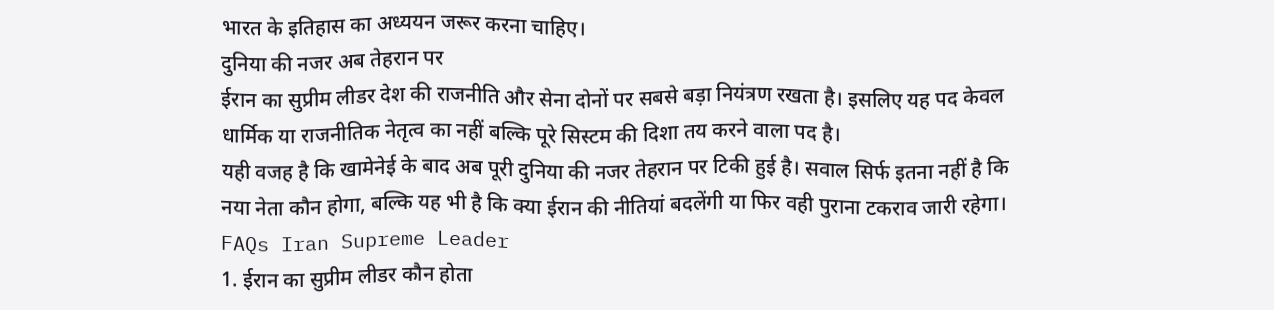भारत के इतिहास का अध्ययन जरूर करना चाहिए।
दुनिया की नजर अब तेहरान पर
ईरान का सुप्रीम लीडर देश की राजनीति और सेना दोनों पर सबसे बड़ा नियंत्रण रखता है। इसलिए यह पद केवल धार्मिक या राजनीतिक नेतृत्व का नहीं बल्कि पूरे सिस्टम की दिशा तय करने वाला पद है।
यही वजह है कि खामेनेई के बाद अब पूरी दुनिया की नजर तेहरान पर टिकी हुई है। सवाल सिर्फ इतना नहीं है कि नया नेता कौन होगा, बल्कि यह भी है कि क्या ईरान की नीतियां बदलेंगी या फिर वही पुराना टकराव जारी रहेगा।
FAQs Iran Supreme Leader
1. ईरान का सुप्रीम लीडर कौन होता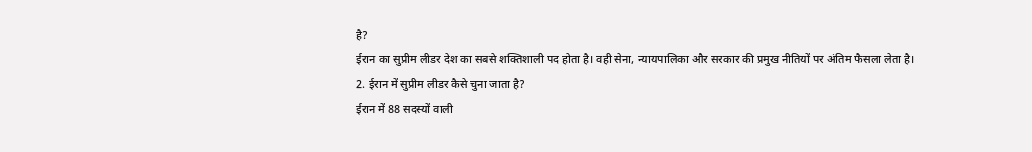है?
ईरान का सुप्रीम लीडर देश का सबसे शक्तिशाली पद होता है। वही सेना, न्यायपालिका और सरकार की प्रमुख नीतियों पर अंतिम फैसला लेता है।
2. ईरान में सुप्रीम लीडर कैसे चुना जाता है?
ईरान में 88 सदस्यों वाली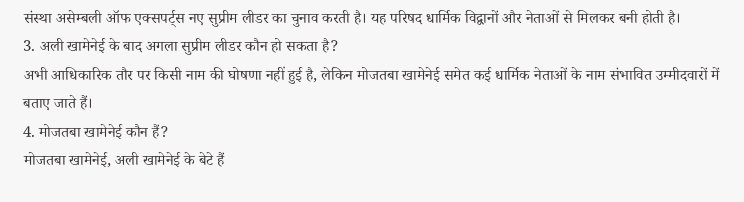संस्था असेम्बली ऑफ एक्सपर्ट्स नए सुप्रीम लीडर का चुनाव करती है। यह परिषद धार्मिक विद्वानों और नेताओं से मिलकर बनी होती है।
3. अली खामेनेई के बाद अगला सुप्रीम लीडर कौन हो सकता है?
अभी आधिकारिक तौर पर किसी नाम की घोषणा नहीं हुई है, लेकिन मोजतबा खामेनेई समेत कई धार्मिक नेताओं के नाम संभावित उम्मीदवारों में बताए जाते हैं।
4. मोजतबा खामेनेई कौन हैं?
मोजतबा खामेनेई, अली खामेनेई के बेटे हैं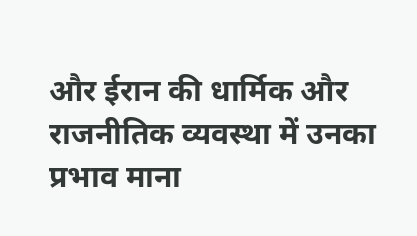और ईरान की धार्मिक और राजनीतिक व्यवस्था में उनका प्रभाव माना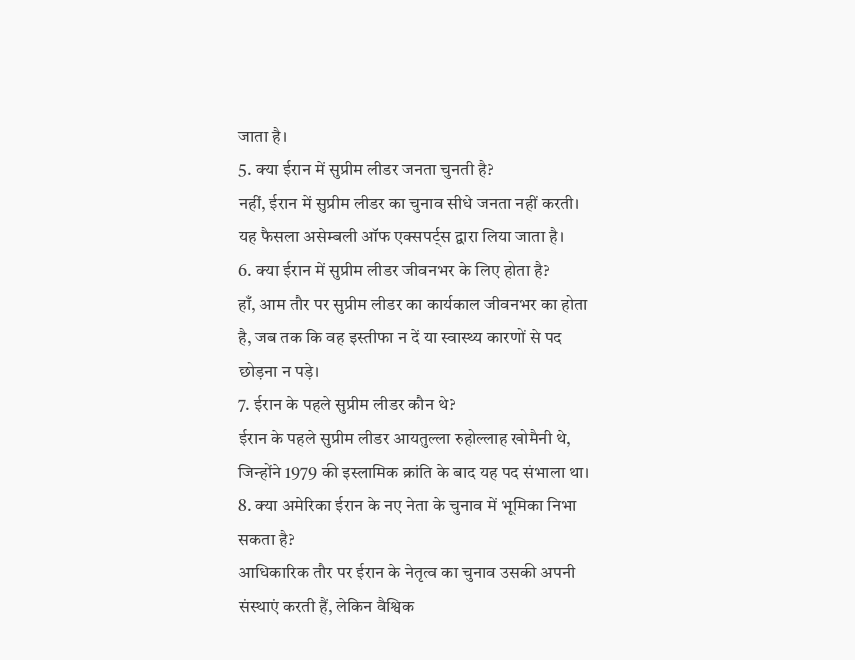जाता है।
5. क्या ईरान में सुप्रीम लीडर जनता चुनती है?
नहीं, ईरान में सुप्रीम लीडर का चुनाव सीधे जनता नहीं करती। यह फैसला असेम्बली ऑफ एक्सपर्ट्स द्वारा लिया जाता है।
6. क्या ईरान में सुप्रीम लीडर जीवनभर के लिए होता है?
हाँ, आम तौर पर सुप्रीम लीडर का कार्यकाल जीवनभर का होता है, जब तक कि वह इस्तीफा न दें या स्वास्थ्य कारणों से पद छोड़ना न पड़े।
7. ईरान के पहले सुप्रीम लीडर कौन थे?
ईरान के पहले सुप्रीम लीडर आयतुल्ला रुहोल्लाह खोमैनी थे, जिन्होंने 1979 की इस्लामिक क्रांति के बाद यह पद संभाला था।
8. क्या अमेरिका ईरान के नए नेता के चुनाव में भूमिका निभा सकता है?
आधिकारिक तौर पर ईरान के नेतृत्व का चुनाव उसकी अपनी संस्थाएं करती हैं, लेकिन वैश्विक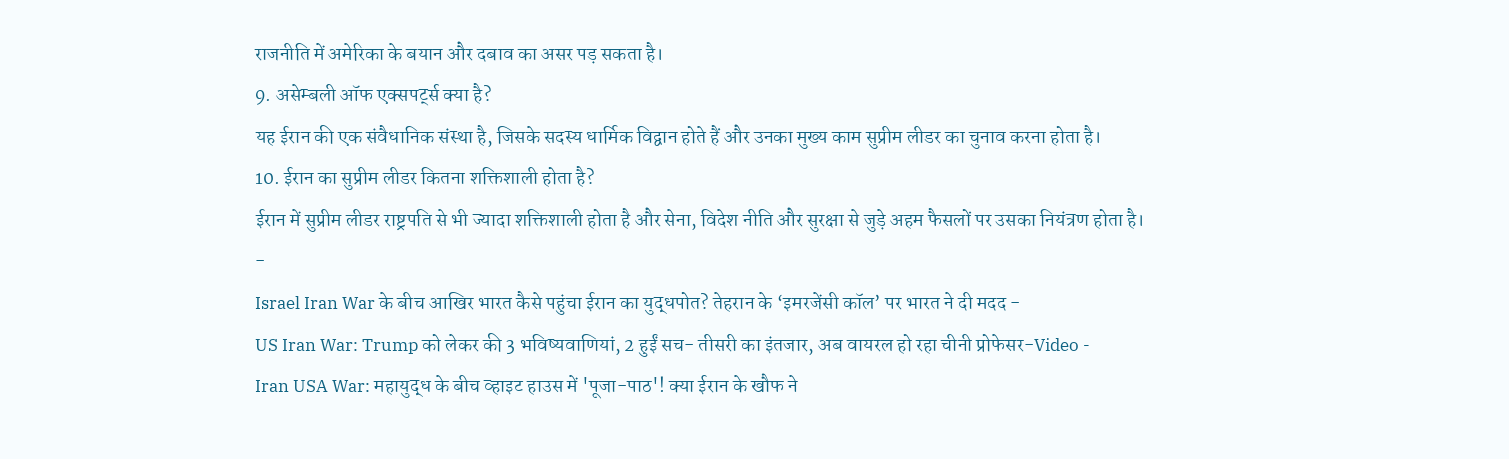राजनीति में अमेरिका के बयान और दबाव का असर पड़ सकता है।
9. असेम्बली ऑफ एक्सपर्ट्स क्या है?
यह ईरान की एक संवैधानिक संस्था है, जिसके सदस्य धार्मिक विद्वान होते हैं और उनका मुख्य काम सुप्रीम लीडर का चुनाव करना होता है।
10. ईरान का सुप्रीम लीडर कितना शक्तिशाली होता है?
ईरान में सुप्रीम लीडर राष्ट्रपति से भी ज्यादा शक्तिशाली होता है और सेना, विदेश नीति और सुरक्षा से जुड़े अहम फैसलों पर उसका नियंत्रण होता है।
-
Israel Iran War के बीच आखिर भारत कैसे पहुंचा ईरान का युद्धपोत? तेहरान के ‘इमरजेंसी कॉल’ पर भारत ने दी मदद -
US Iran War: Trump को लेकर की 3 भविष्यवाणियां, 2 हुईं सच- तीसरी का इंतजार, अब वायरल हो रहा चीनी प्रोफेसर-Video -
Iran USA War: महायुद्ध के बीच व्हाइट हाउस में 'पूजा-पाठ'! क्या ईरान के खौफ ने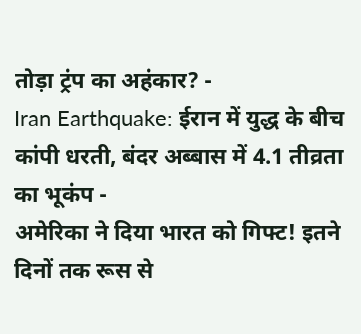तोड़ा ट्रंप का अहंकार? -
Iran Earthquake: ईरान में युद्ध के बीच कांपी धरती, बंदर अब्बास में 4.1 तीव्रता का भूकंप -
अमेरिका ने दिया भारत को गिफ्ट! इतने दिनों तक रूस से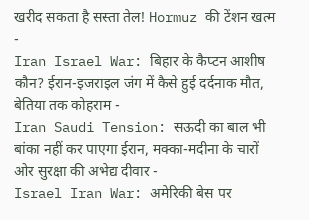खरीद सकता है सस्ता तेल! Hormuz की टेंशन खत्म -
Iran Israel War: बिहार के कैप्टन आशीष कौन? ईरान-इजराइल जंग में कैसे हुई दर्दनाक मौत, बेतिया तक कोहराम -
Iran Saudi Tension: सऊदी का बाल भी बांका नहीं कर पाएगा ईरान, मक्का-मदीना के चारों ओर सुरक्षा की अभेद्य दीवार -
Israel Iran War: अमेरिकी बेस पर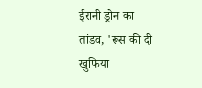ईरानी ड्रोन का तांडव, 'रूस की दी खुफिया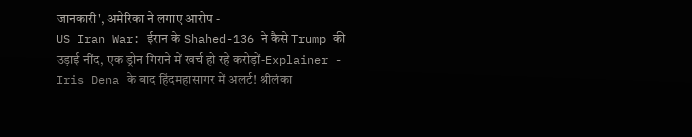जानकारी', अमेरिका ने लगाए आरोप -
US Iran War: ईरान के Shahed-136 ने कैसे Trump की उड़ाई नींद, एक ड्रोन गिराने में खर्च हो रहे करोड़ों-Explainer -
Iris Dena के बाद हिंदमहासागर में अलर्ट! श्रीलंका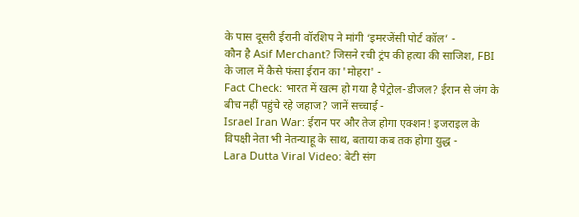के पास दूसरी ईरानी वॉरशिप ने मांगी ‘इमरजेंसी पोर्ट कॉल’ -
कौन है Asif Merchant? जिसने रची ट्रंप की हत्या की साजिश, FBI के जाल में कैसे फंसा ईरान का 'मोहरा' -
Fact Check: भारत में खत्म हो गया है पेट्रोल-डीजल? ईरान से जंग के बीच नहीं पहुंचे रहे जहाज? जानें सच्चाई -
Israel Iran War: ईरान पर और तेज होगा एक्शन! इजराइल के विपक्षी नेता भी नेतन्याहू के साथ, बताया कब तक होगा युद्ध -
Lara Dutta Viral Video: बेटी संग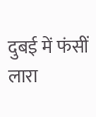दुबई में फंसीं लारा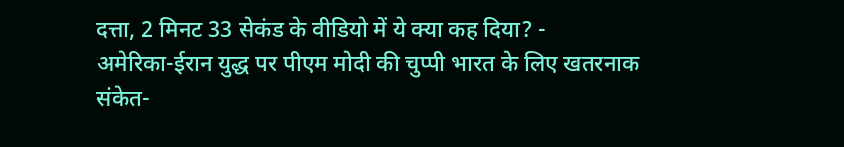दत्ता, 2 मिनट 33 सेकंड के वीडियो में ये क्या कह दिया? -
अमेरिका-ईरान युद्ध पर पीएम मोदी की चुप्पी भारत के लिए खतरनाक संकेत-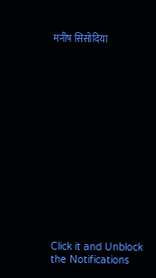मनीष सिसोदिया















Click it and Unblock the Notifications